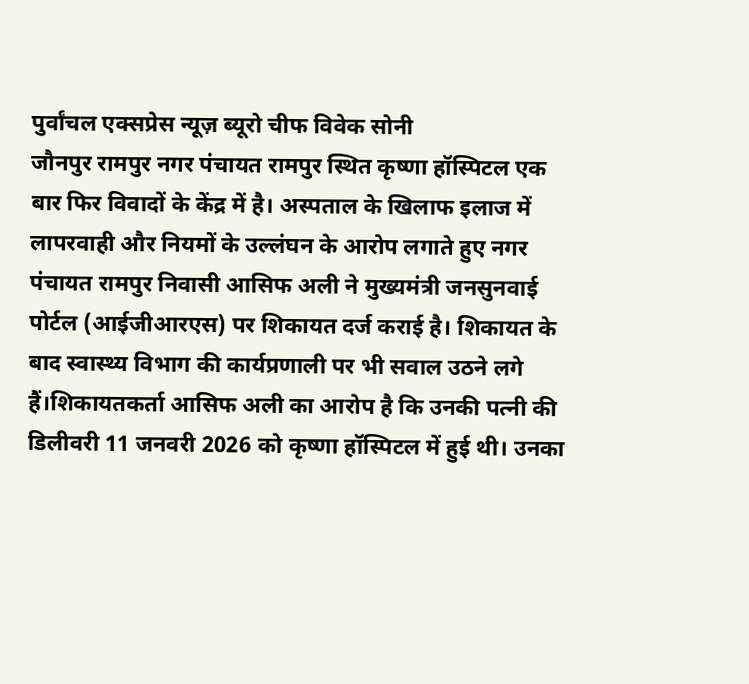पुर्वांचल एक्सप्रेस न्यूज़ ब्यूरो चीफ विवेक सोनी
जौनपुर रामपुर नगर पंचायत रामपुर स्थित कृष्णा हॉस्पिटल एक बार फिर विवादों के केंद्र में है। अस्पताल के खिलाफ इलाज में लापरवाही और नियमों के उल्लंघन के आरोप लगाते हुए नगर पंचायत रामपुर निवासी आसिफ अली ने मुख्यमंत्री जनसुनवाई पोर्टल (आईजीआरएस) पर शिकायत दर्ज कराई है। शिकायत के बाद स्वास्थ्य विभाग की कार्यप्रणाली पर भी सवाल उठने लगे हैं।शिकायतकर्ता आसिफ अली का आरोप है कि उनकी पत्नी की डिलीवरी 11 जनवरी 2026 को कृष्णा हॉस्पिटल में हुई थी। उनका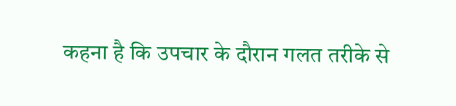कहना है कि उपचार के दौरान गलत तरीके से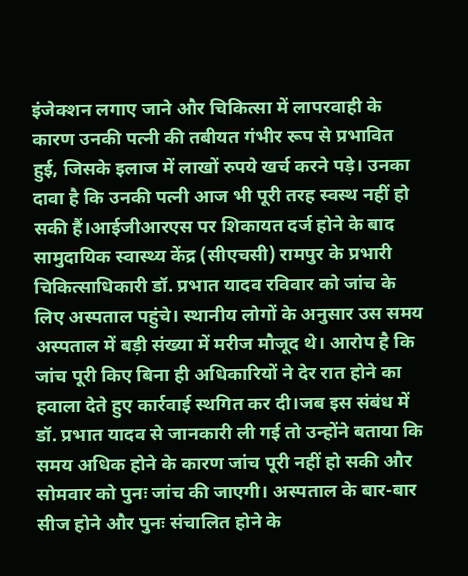इंजेक्शन लगाए जाने और चिकित्सा में लापरवाही के कारण उनकी पत्नी की तबीयत गंभीर रूप से प्रभावित हुई, जिसके इलाज में लाखों रुपये खर्च करने पड़े। उनका दावा है कि उनकी पत्नी आज भी पूरी तरह स्वस्थ नहीं हो सकी हैं।आईजीआरएस पर शिकायत दर्ज होने के बाद सामुदायिक स्वास्थ्य केंद्र (सीएचसी) रामपुर के प्रभारी चिकित्साधिकारी डॉ. प्रभात यादव रविवार को जांच के लिए अस्पताल पहुंचे। स्थानीय लोगों के अनुसार उस समय अस्पताल में बड़ी संख्या में मरीज मौजूद थे। आरोप है कि जांच पूरी किए बिना ही अधिकारियों ने देर रात होने का हवाला देते हुए कार्रवाई स्थगित कर दी।जब इस संबंध में डॉ. प्रभात यादव से जानकारी ली गई तो उन्होंने बताया कि समय अधिक होने के कारण जांच पूरी नहीं हो सकी और सोमवार को पुनः जांच की जाएगी। अस्पताल के बार-बार सीज होने और पुनः संचालित होने के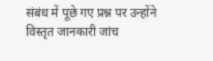संबंध में पूछे गए प्रश्न पर उन्होंने विस्तृत जानकारी जांच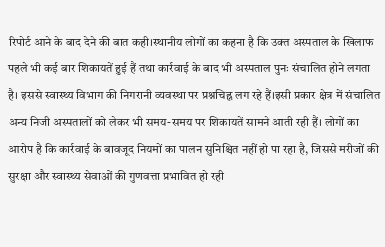रिपोर्ट आने के बाद देने की बात कही।स्थानीय लोगों का कहना है कि उक्त अस्पताल के खिलाफ पहले भी कई बार शिकायतें हुई हैं तथा कार्रवाई के बाद भी अस्पताल पुनः संचालित होने लगता है। इससे स्वास्थ्य विभाग की निगरानी व्यवस्था पर प्रश्नचिह्न लग रहे हैं।इसी प्रकार क्षेत्र में संचालित अन्य निजी अस्पतालों को लेकर भी समय-समय पर शिकायतें सामने आती रही हैं। लोगों का आरोप है कि कार्रवाई के बावजूद नियमों का पालन सुनिश्चित नहीं हो पा रहा है, जिससे मरीजों की सुरक्षा और स्वास्थ्य सेवाओं की गुणवत्ता प्रभावित हो रही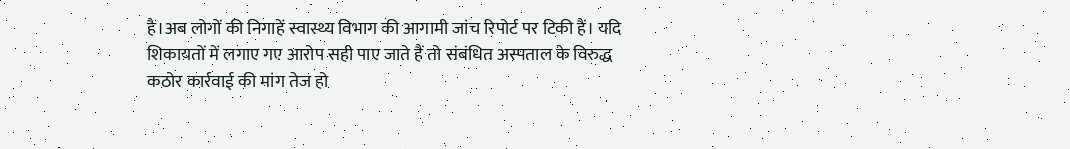है।अब लोगों की निगाहें स्वास्थ्य विभाग की आगामी जांच रिपोर्ट पर टिकी हैं। यदि शिकायतों में लगाए गए आरोप सही पाए जाते हैं तो संबंधित अस्पताल के विरुद्ध कठोर कार्रवाई की मांग तेज हो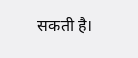सकती है।